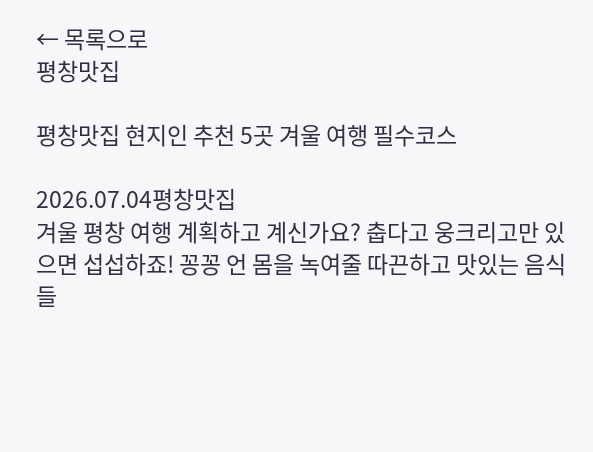← 목록으로
평창맛집

평창맛집 현지인 추천 5곳 겨울 여행 필수코스

2026.07.04평창맛집
겨울 평창 여행 계획하고 계신가요? 춥다고 웅크리고만 있으면 섭섭하죠! 꽁꽁 언 몸을 녹여줄 따끈하고 맛있는 음식들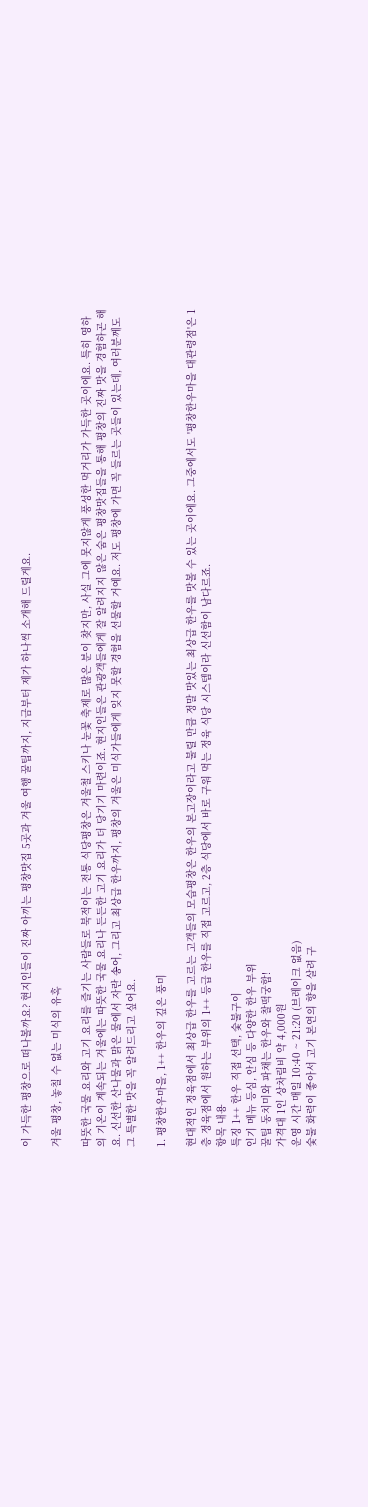이 가득한 평창으로 떠나볼까요? 현지인들이 진짜 아끼는 평창맛집 5곳과 겨울 여행 꿀팁까지, 지금부터 제가 하나씩 소개해 드릴게요.

겨울 평창, 놓칠 수 없는 미식의 유혹

따뜻한 국물 요리와 고기 요리를 즐기는 사람들로 북적이는 전통 식당평창은 겨울철 스키나 눈꽃 축제로 많은 분이 찾지만, 사실 그에 못지않게 풍성한 먹거리가 가득한 곳이에요. 특히 영하의 기온이 계속되는 겨울에는 따뜻한 국물 요리나 든든한 고기 요리가 더 당기기 마련이죠. 현지인들은 관광객들에게 잘 알려지지 않은 숨은 평창맛집들을 통해 평창의 진짜 맛을 경험하곤 해요. 신선한 산나물과 맑은 물에서 자란 송어, 그리고 최상급 한우까지, 평창의 겨울은 미식가들에게 잊지 못할 경험을 선물할 거예요. 저도 평창에 가면 꼭 들르는 곳들이 있는데, 여러분께도 그 특별한 맛을 꼭 알려드리고 싶어요.

1. 평창한우마을, 1++ 한우의 깊은 풍미

현대적인 정육점에서 최상급 한우를 고르는 고객들의 모습평창은 한우의 본고장이라고 불릴 만큼 정말 맛있는 최상급 한우를 맛볼 수 있는 곳이에요. 그중에서도 '평창한우마을 대관령점'은 1층 정육점에서 원하는 부위의 1++ 등급 한우를 직접 고르고, 2층 식당에서 바로 구워 먹는 정육 식당 시스템이라 신선함이 남다르죠.
항목 내용
특징 1++ 한우 직접 선택, 숯불구이
인기 메뉴 등심, 안심 등 다양한 한우 부위
꿀팁 동치미와 파채는 한우와 찰떡궁합!
가격대 1인 상차림비 약 4,000원
운영 시간 매일 10:40 ~ 21:20 (브레이크 없음)
숯불 화력이 좋아서 고기 본연의 향을 살려 구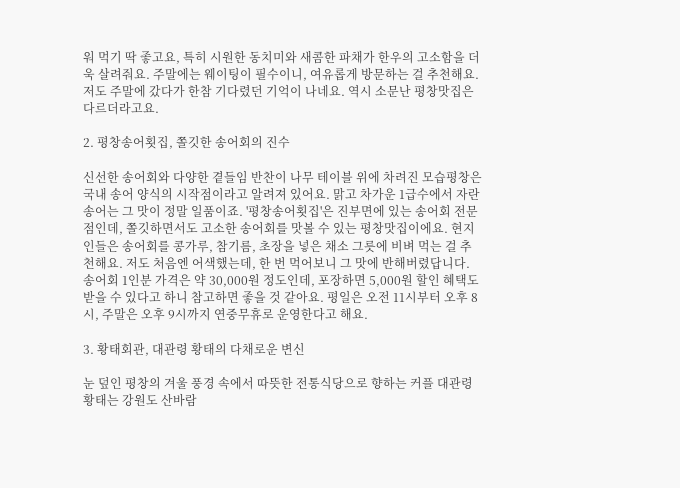워 먹기 딱 좋고요, 특히 시원한 동치미와 새콤한 파채가 한우의 고소함을 더욱 살려줘요. 주말에는 웨이팅이 필수이니, 여유롭게 방문하는 걸 추천해요. 저도 주말에 갔다가 한참 기다렸던 기억이 나네요. 역시 소문난 평창맛집은 다르더라고요.

2. 평창송어횟집, 쫄깃한 송어회의 진수

신선한 송어회와 다양한 곁들임 반찬이 나무 테이블 위에 차려진 모습평창은 국내 송어 양식의 시작점이라고 알려져 있어요. 맑고 차가운 1급수에서 자란 송어는 그 맛이 정말 일품이죠. '평창송어횟집'은 진부면에 있는 송어회 전문점인데, 쫄깃하면서도 고소한 송어회를 맛볼 수 있는 평창맛집이에요. 현지인들은 송어회를 콩가루, 참기름, 초장을 넣은 채소 그릇에 비벼 먹는 걸 추천해요. 저도 처음엔 어색했는데, 한 번 먹어보니 그 맛에 반해버렸답니다. 송어회 1인분 가격은 약 30,000원 정도인데, 포장하면 5,000원 할인 혜택도 받을 수 있다고 하니 참고하면 좋을 것 같아요. 평일은 오전 11시부터 오후 8시, 주말은 오후 9시까지 연중무휴로 운영한다고 해요.

3. 황태회관, 대관령 황태의 다채로운 변신

눈 덮인 평창의 겨울 풍경 속에서 따뜻한 전통식당으로 향하는 커플 대관령 황태는 강원도 산바람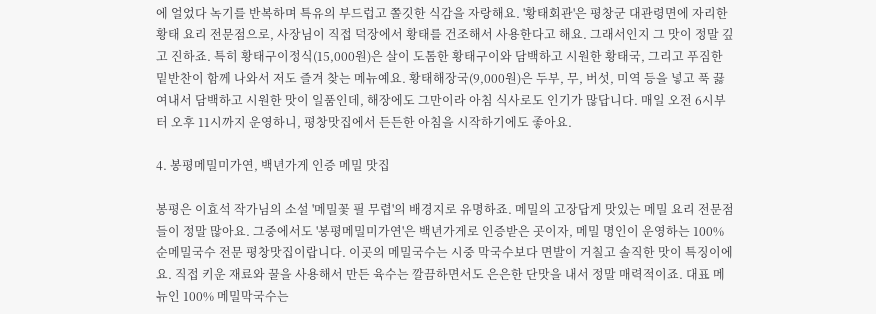에 얼었다 녹기를 반복하며 특유의 부드럽고 쫄깃한 식감을 자랑해요. '황태회관'은 평창군 대관령면에 자리한 황태 요리 전문점으로, 사장님이 직접 덕장에서 황태를 건조해서 사용한다고 해요. 그래서인지 그 맛이 정말 깊고 진하죠. 특히 황태구이정식(15,000원)은 살이 도톰한 황태구이와 담백하고 시원한 황태국, 그리고 푸짐한 밑반찬이 함께 나와서 저도 즐겨 찾는 메뉴예요. 황태해장국(9,000원)은 두부, 무, 버섯, 미역 등을 넣고 푹 끓여내서 담백하고 시원한 맛이 일품인데, 해장에도 그만이라 아침 식사로도 인기가 많답니다. 매일 오전 6시부터 오후 11시까지 운영하니, 평창맛집에서 든든한 아침을 시작하기에도 좋아요.

4. 봉평메밀미가연, 백년가게 인증 메밀 맛집

봉평은 이효석 작가님의 소설 '메밀꽃 필 무렵'의 배경지로 유명하죠. 메밀의 고장답게 맛있는 메밀 요리 전문점들이 정말 많아요. 그중에서도 '봉평메밀미가연'은 백년가게로 인증받은 곳이자, 메밀 명인이 운영하는 100% 순메밀국수 전문 평창맛집이랍니다. 이곳의 메밀국수는 시중 막국수보다 면발이 거칠고 솔직한 맛이 특징이에요. 직접 키운 재료와 꿀을 사용해서 만든 육수는 깔끔하면서도 은은한 단맛을 내서 정말 매력적이죠. 대표 메뉴인 100% 메밀막국수는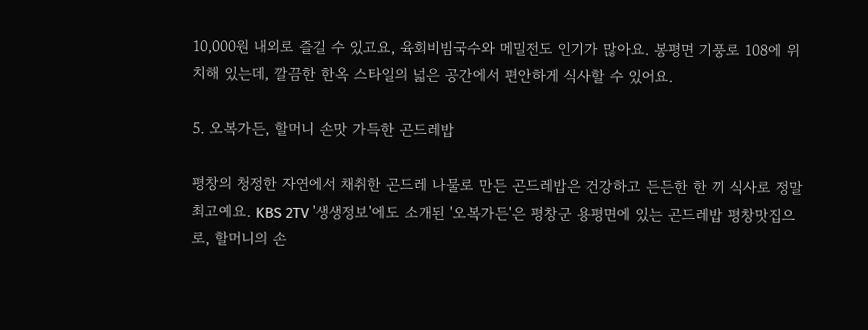10,000원 내외로 즐길 수 있고요, 육회비빔국수와 메밀전도 인기가 많아요. 봉평면 기풍로 108에 위치해 있는데, 깔끔한 한옥 스타일의 넓은 공간에서 편안하게 식사할 수 있어요.

5. 오복가든, 할머니 손맛 가득한 곤드레밥

평창의 청정한 자연에서 채취한 곤드레 나물로 만든 곤드레밥은 건강하고 든든한 한 끼 식사로 정말 최고예요. KBS 2TV '생생정보'에도 소개된 '오복가든'은 평창군 용평면에 있는 곤드레밥 평창맛집으로, 할머니의 손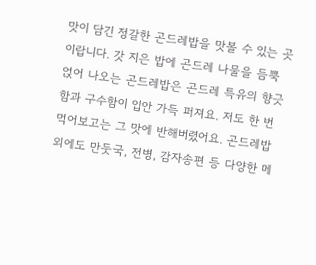맛이 담긴 정갈한 곤드레밥을 맛볼 수 있는 곳이랍니다. 갓 지은 밥에 곤드레 나물을 듬뿍 얹어 나오는 곤드레밥은 곤드레 특유의 향긋함과 구수함이 입안 가득 퍼져요. 저도 한 번 먹어보고는 그 맛에 반해버렸어요. 곤드레밥 외에도 만둣국, 전병, 감자송편 등 다양한 메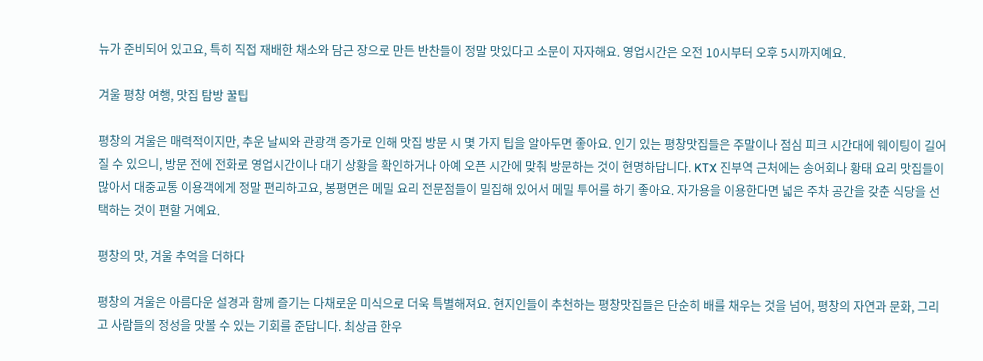뉴가 준비되어 있고요, 특히 직접 재배한 채소와 담근 장으로 만든 반찬들이 정말 맛있다고 소문이 자자해요. 영업시간은 오전 10시부터 오후 5시까지예요.

겨울 평창 여행, 맛집 탐방 꿀팁

평창의 겨울은 매력적이지만, 추운 날씨와 관광객 증가로 인해 맛집 방문 시 몇 가지 팁을 알아두면 좋아요. 인기 있는 평창맛집들은 주말이나 점심 피크 시간대에 웨이팅이 길어질 수 있으니, 방문 전에 전화로 영업시간이나 대기 상황을 확인하거나 아예 오픈 시간에 맞춰 방문하는 것이 현명하답니다. KTX 진부역 근처에는 송어회나 황태 요리 맛집들이 많아서 대중교통 이용객에게 정말 편리하고요, 봉평면은 메밀 요리 전문점들이 밀집해 있어서 메밀 투어를 하기 좋아요. 자가용을 이용한다면 넓은 주차 공간을 갖춘 식당을 선택하는 것이 편할 거예요.

평창의 맛, 겨울 추억을 더하다

평창의 겨울은 아름다운 설경과 함께 즐기는 다채로운 미식으로 더욱 특별해져요. 현지인들이 추천하는 평창맛집들은 단순히 배를 채우는 것을 넘어, 평창의 자연과 문화, 그리고 사람들의 정성을 맛볼 수 있는 기회를 준답니다. 최상급 한우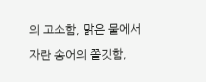의 고소함, 맑은 물에서 자란 송어의 쫄깃함,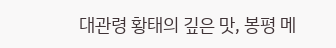대관령 황태의 깊은 맛, 봉평 메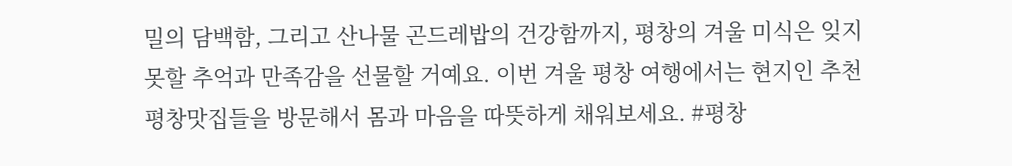밀의 담백함, 그리고 산나물 곤드레밥의 건강함까지, 평창의 겨울 미식은 잊지 못할 추억과 만족감을 선물할 거예요. 이번 겨울 평창 여행에서는 현지인 추천 평창맛집들을 방문해서 몸과 마음을 따뜻하게 채워보세요. #평창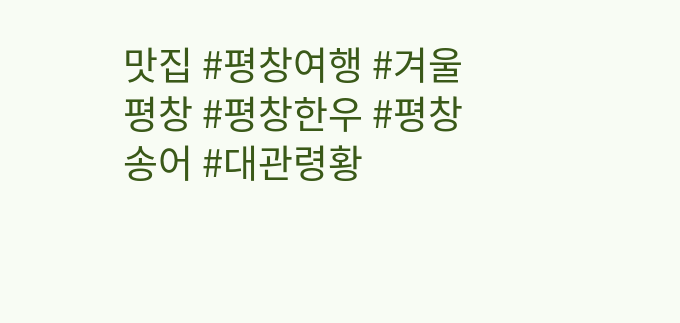맛집 #평창여행 #겨울평창 #평창한우 #평창송어 #대관령황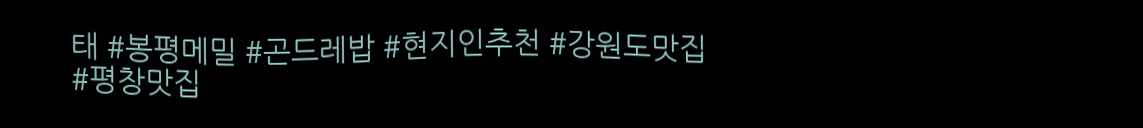태 #봉평메밀 #곤드레밥 #현지인추천 #강원도맛집
#평창맛집